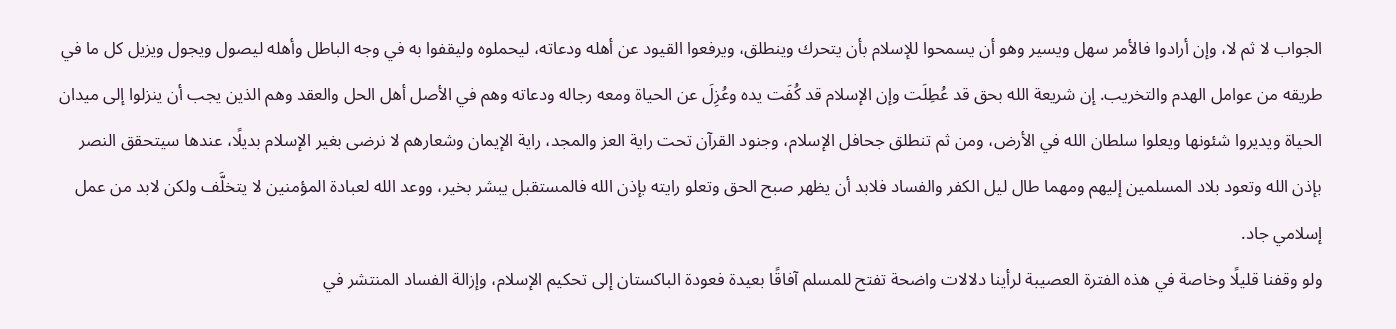الجواب لا ثم لا، وإن أرادوا فالأمر سهل ويسير وهو أن يسمحوا للإسلام بأن يتحرك وينطلق، ويرفعوا القيود عن أهله ودعاته، ليحملوه وليقفوا به في وجه الباطل وأهله ليصول ويجول ويزيل كل ما في طريقه من عوامل الهدم والتخريب. إن شريعة الله بحق قد عُطِلَت وإن الإسلام قد كُفَت يده وعُزِلَ عن الحياة ومعه رجاله ودعاته وهم في الأصل أهل الحل والعقد وهم الذين يجب أن ينزلوا إلى ميدان الحياة ويديروا شئونها ويعلوا سلطان الله في الأرض، ومن ثم تنطلق جحافل الإسلام، وجنود القرآن تحت راية العز والمجد، راية الإيمان وشعارهم لا نرضى بغير الإسلام بديلًا، عندها سيتحقق النصر بإذن الله وتعود بلاد المسلمين إليهم ومهما طال ليل الكفر والفساد فلابد أن يظهر صبح الحق وتعلو رايته بإذن الله فالمستقبل يبشر بخير، ووعد الله لعبادة المؤمنين لا يتخلَّف ولكن لابد من عمل إسلامي جاد.
ولو وقفنا قليلًا وخاصة في هذه الفترة العصيبة لرأينا دلالات واضحة تفتح للمسلم آفاقًا بعيدة فعودة الباكستان إلى تحكيم الإسلام، وإزالة الفساد المنتشر في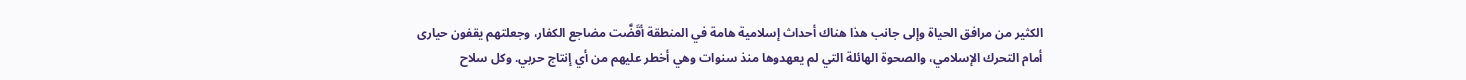الكثير من مرافق الحياة وإلى جانب هذا هناك أحداث إسلامية هامة في المنطقة أقَضَّت مضاجع الكفار، وجعلتهم يقفون حيارى أمام التحرك الإسلامي، والصحوة الهائلة التي لم يعهدوها منذ سنوات وهي أخطر عليهم من أي إنتاج حربي. وكل سلاح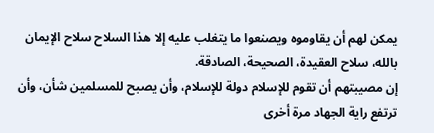يمكن لهم أن يقاوموه ويصنعوا ما يتغلب عليه إلا هذا السلاح سلاح الإيمان بالله، سلاح العقيدة، الصحيحة، الصادقة.
إن مصيبتهم أن تقوم للإسلام دولة للإسلام، وأن يصبح للمسلمين شأن، وأن ترتفع راية الجهاد مرة أخرى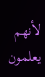لأنهم يعلمون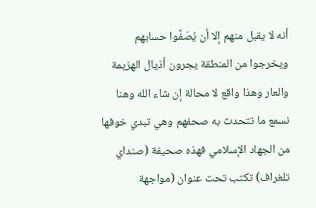أنه لا يقبل منهم إلا أن يُصَفَّوا حسابهم ويخرجوا من المنطقة يجرون أذيال الهزيمة والعار وهذا واقع لا محالة إن شاء الله وهنا نسمع ما تتحدث به صحفهم وهي تبدي خوفها من الجهاد الإسلامي فهذه صحيفة (صنداي تلغراف) تكتب تحت عنوان (مواجهة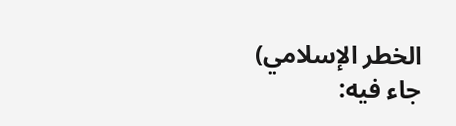الخطر الإسلامي) جاء فيه: